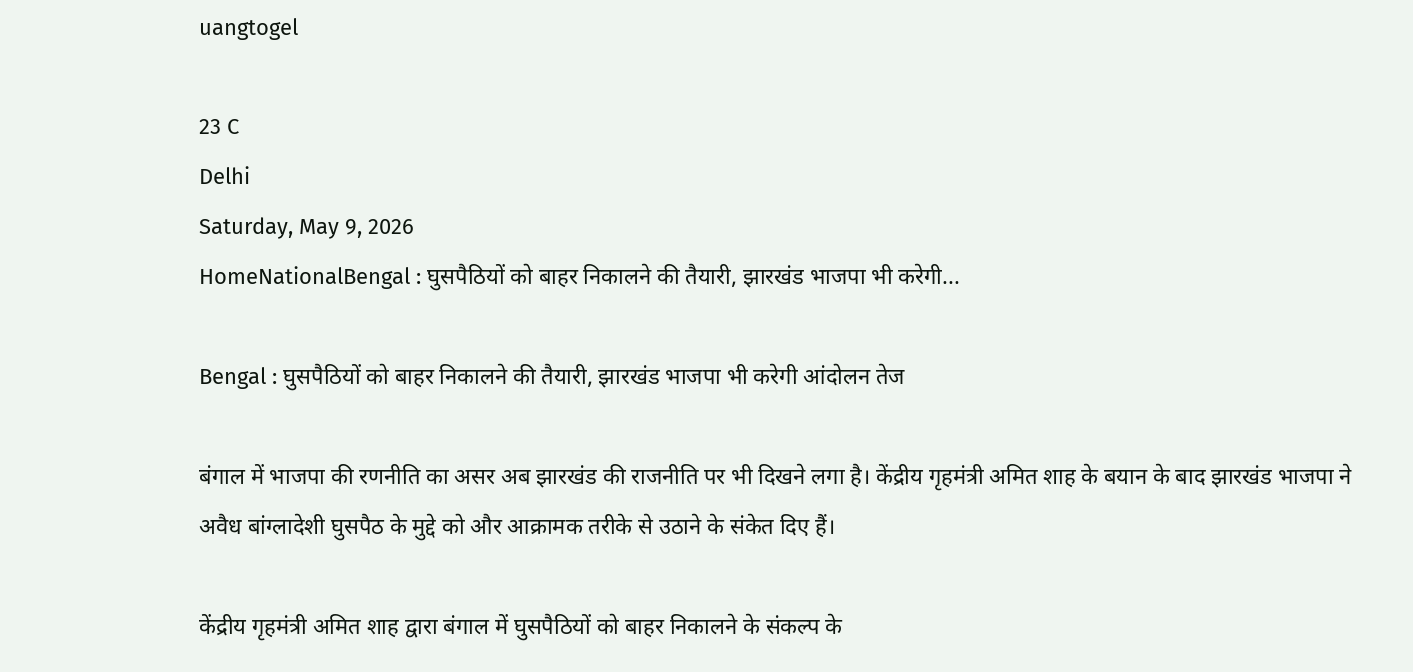uangtogel

23 C
Delhi
Saturday, May 9, 2026
HomeNationalBengal : घुसपैठियों को बाहर निकालने की तैयारी, झारखंड भाजपा भी करेगी...

Bengal : घुसपैठियों को बाहर निकालने की तैयारी, झारखंड भाजपा भी करेगी आंदोलन तेज

बंगाल में भाजपा की रणनीति का असर अब झारखंड की राजनीति पर भी दिखने लगा है। केंद्रीय गृहमंत्री अमित शाह के बयान के बाद झारखंड भाजपा ने अवैध बांग्लादेशी घुसपैठ के मुद्दे को और आक्रामक तरीके से उठाने के संकेत दिए हैं।

केंद्रीय गृहमंत्री अमित शाह द्वारा बंगाल में घुसपैठियों को बाहर निकालने के संकल्प के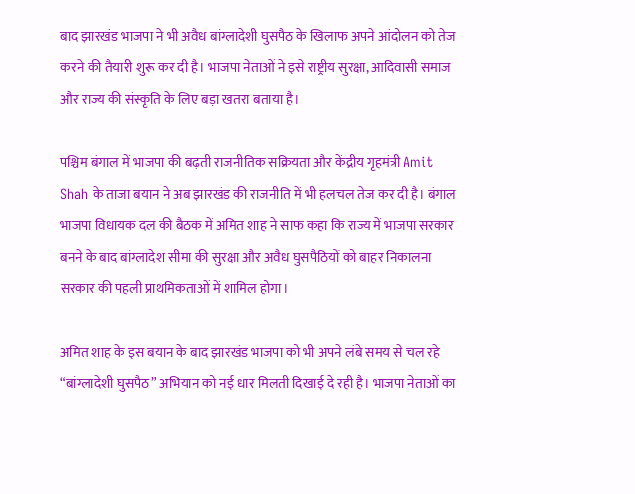बाद झारखंड भाजपा ने भी अवैध बांग्लादेशी घुसपैठ के खिलाफ अपने आंदोलन को तेज करने की तैयारी शुरू कर दी है। भाजपा नेताओं ने इसे राष्ट्रीय सुरक्षा, आदिवासी समाज और राज्य की संस्कृति के लिए बड़ा खतरा बताया है।

पश्चिम बंगाल में भाजपा की बढ़ती राजनीतिक सक्रियता और केंद्रीय गृहमंत्री Amit Shah के ताजा बयान ने अब झारखंड की राजनीति में भी हलचल तेज कर दी है। बंगाल भाजपा विधायक दल की बैठक में अमित शाह ने साफ कहा कि राज्य में भाजपा सरकार बनने के बाद बांग्लादेश सीमा की सुरक्षा और अवैध घुसपैठियों को बाहर निकालना सरकार की पहली प्राथमिकताओं में शामिल होगा।

अमित शाह के इस बयान के बाद झारखंड भाजपा को भी अपने लंबे समय से चल रहे “बांग्लादेशी घुसपैठ” अभियान को नई धार मिलती दिखाई दे रही है। भाजपा नेताओं का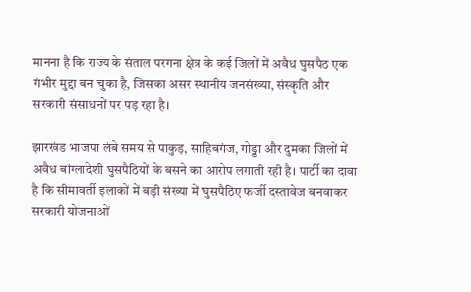मानना है कि राज्य के संताल परगना क्षेत्र के कई जिलों में अवैध घुसपैठ एक गंभीर मुद्दा बन चुका है, जिसका असर स्थानीय जनसंख्या, संस्कृति और सरकारी संसाधनों पर पड़ रहा है।

झारखंड भाजपा लंबे समय से पाकुड़, साहिबगंज, गोड्डा और दुमका जिलों में अवैध बांग्लादेशी घुसपैठियों के बसने का आरोप लगाती रही है। पार्टी का दावा है कि सीमावर्ती इलाकों में बड़ी संख्या में घुसपैठिए फर्जी दस्तावेज बनवाकर सरकारी योजनाओं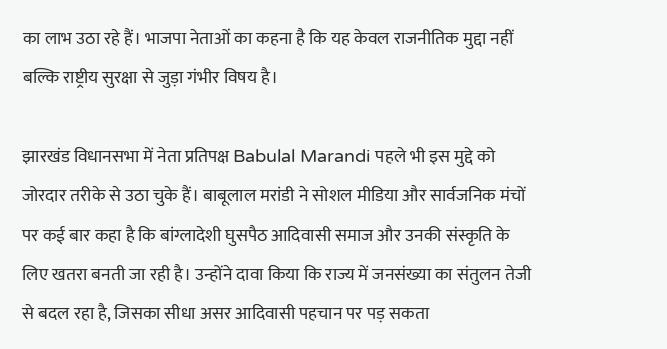का लाभ उठा रहे हैं। भाजपा नेताओं का कहना है कि यह केवल राजनीतिक मुद्दा नहीं बल्कि राष्ट्रीय सुरक्षा से जुड़ा गंभीर विषय है।

झारखंड विधानसभा में नेता प्रतिपक्ष Babulal Marandi पहले भी इस मुद्दे को जोरदार तरीके से उठा चुके हैं। बाबूलाल मरांडी ने सोशल मीडिया और सार्वजनिक मंचों पर कई बार कहा है कि बांग्लादेशी घुसपैठ आदिवासी समाज और उनकी संस्कृति के लिए खतरा बनती जा रही है। उन्होंने दावा किया कि राज्य में जनसंख्या का संतुलन तेजी से बदल रहा है, जिसका सीधा असर आदिवासी पहचान पर पड़ सकता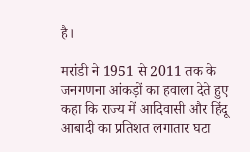है।

मरांडी ने 1951 से 2011 तक के जनगणना आंकड़ों का हवाला देते हुए कहा कि राज्य में आदिवासी और हिंदू आबादी का प्रतिशत लगातार घटा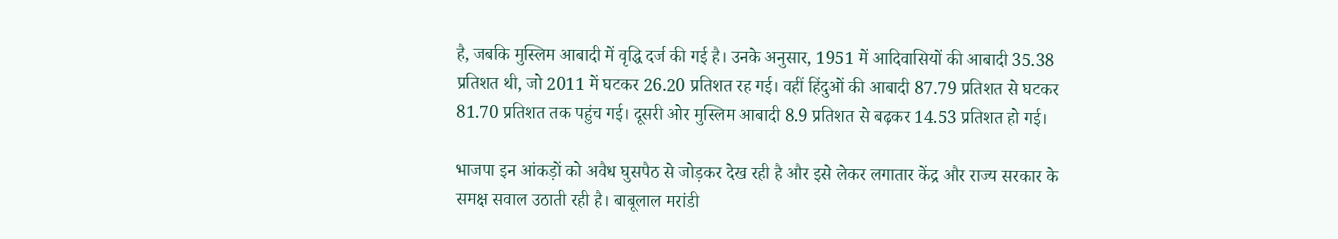है, जबकि मुस्लिम आबादी में वृद्धि दर्ज की गई है। उनके अनुसार, 1951 में आदिवासियों की आबादी 35.38 प्रतिशत थी, जो 2011 में घटकर 26.20 प्रतिशत रह गई। वहीं हिंदुओं की आबादी 87.79 प्रतिशत से घटकर 81.70 प्रतिशत तक पहुंच गई। दूसरी ओर मुस्लिम आबादी 8.9 प्रतिशत से बढ़कर 14.53 प्रतिशत हो गई।

भाजपा इन आंकड़ों को अवैध घुसपैठ से जोड़कर देख रही है और इसे लेकर लगातार केंद्र और राज्य सरकार के समक्ष सवाल उठाती रही है। बाबूलाल मरांडी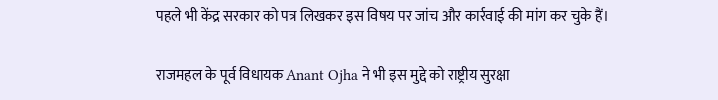पहले भी केंद्र सरकार को पत्र लिखकर इस विषय पर जांच और कार्रवाई की मांग कर चुके हैं।

राजमहल के पूर्व विधायक Anant Ojha ने भी इस मुद्दे को राष्ट्रीय सुरक्षा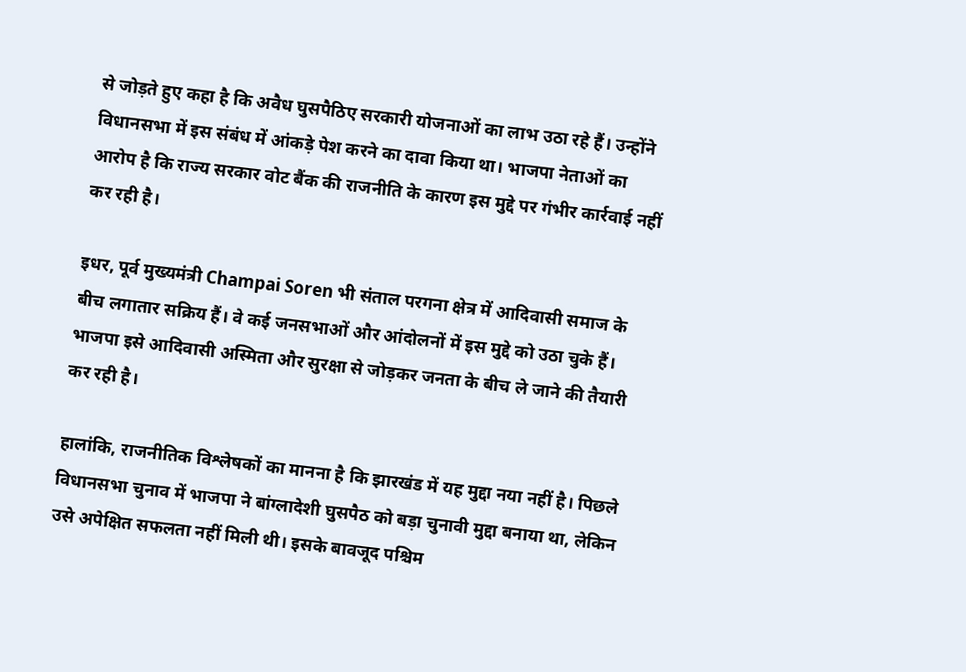से जोड़ते हुए कहा है कि अवैध घुसपैठिए सरकारी योजनाओं का लाभ उठा रहे हैं। उन्होंने विधानसभा में इस संबंध में आंकड़े पेश करने का दावा किया था। भाजपा नेताओं का आरोप है कि राज्य सरकार वोट बैंक की राजनीति के कारण इस मुद्दे पर गंभीर कार्रवाई नहीं कर रही है।

इधर, पूर्व मुख्यमंत्री Champai Soren भी संताल परगना क्षेत्र में आदिवासी समाज के बीच लगातार सक्रिय हैं। वे कई जनसभाओं और आंदोलनों में इस मुद्दे को उठा चुके हैं। भाजपा इसे आदिवासी अस्मिता और सुरक्षा से जोड़कर जनता के बीच ले जाने की तैयारी कर रही है।

हालांकि, राजनीतिक विश्लेषकों का मानना है कि झारखंड में यह मुद्दा नया नहीं है। पिछले विधानसभा चुनाव में भाजपा ने बांग्लादेशी घुसपैठ को बड़ा चुनावी मुद्दा बनाया था, लेकिन उसे अपेक्षित सफलता नहीं मिली थी। इसके बावजूद पश्चिम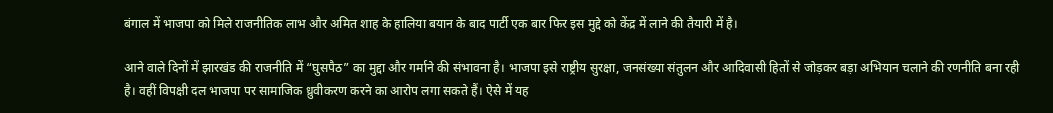बंगाल में भाजपा को मिले राजनीतिक लाभ और अमित शाह के हालिया बयान के बाद पार्टी एक बार फिर इस मुद्दे को केंद्र में लाने की तैयारी में है।

आने वाले दिनों में झारखंड की राजनीति में “घुसपैठ” का मुद्दा और गर्माने की संभावना है। भाजपा इसे राष्ट्रीय सुरक्षा, जनसंख्या संतुलन और आदिवासी हितों से जोड़कर बड़ा अभियान चलाने की रणनीति बना रही है। वहीं विपक्षी दल भाजपा पर सामाजिक ध्रुवीकरण करने का आरोप लगा सकते हैं। ऐसे में यह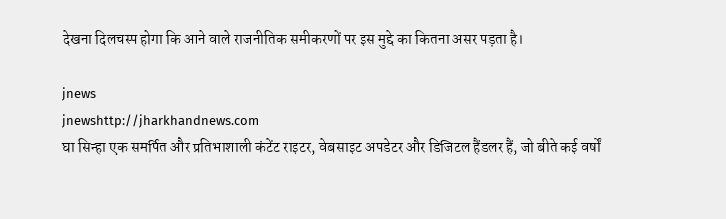देखना दिलचस्प होगा कि आने वाले राजनीतिक समीकरणों पर इस मुद्दे का कितना असर पड़ता है।

jnews
jnewshttp://jharkhandnews.com
घा सिन्हा एक समर्पित और प्रतिभाशाली कंटेंट राइटर, वेबसाइट अपडेटर और डिजिटल हैंडलर हैं, जो बीते कई वर्षों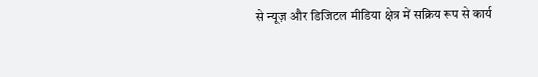से न्यूज़ और डिजिटल मीडिया क्षेत्र में सक्रिय रूप से कार्य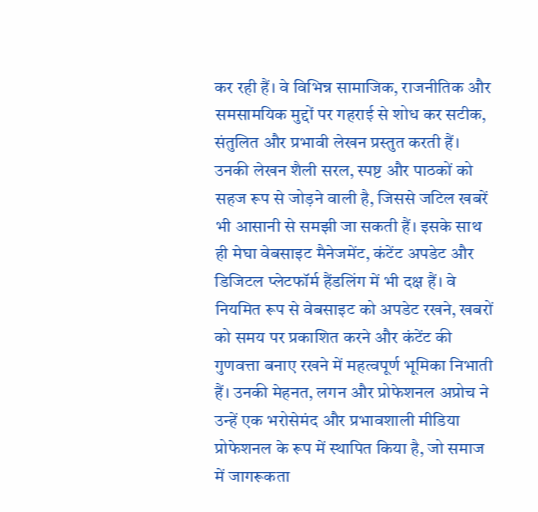कर रही हैं। वे विभिन्न सामाजिक, राजनीतिक और समसामयिक मुद्दों पर गहराई से शोध कर सटीक, संतुलित और प्रभावी लेखन प्रस्तुत करती हैं। उनकी लेखन शैली सरल, स्पष्ट और पाठकों को सहज रूप से जोड़ने वाली है, जिससे जटिल खबरें भी आसानी से समझी जा सकती हैं। इसके साथ ही मेघा वेबसाइट मैनेजमेंट, कंटेंट अपडेट और डिजिटल प्लेटफॉर्म हैंडलिंग में भी दक्ष हैं। वे नियमित रूप से वेबसाइट को अपडेट रखने, खबरों को समय पर प्रकाशित करने और कंटेंट की गुणवत्ता बनाए रखने में महत्वपूर्ण भूमिका निभाती हैं। उनकी मेहनत, लगन और प्रोफेशनल अप्रोच ने उन्हें एक भरोसेमंद और प्रभावशाली मीडिया प्रोफेशनल के रूप में स्थापित किया है, जो समाज में जागरूकता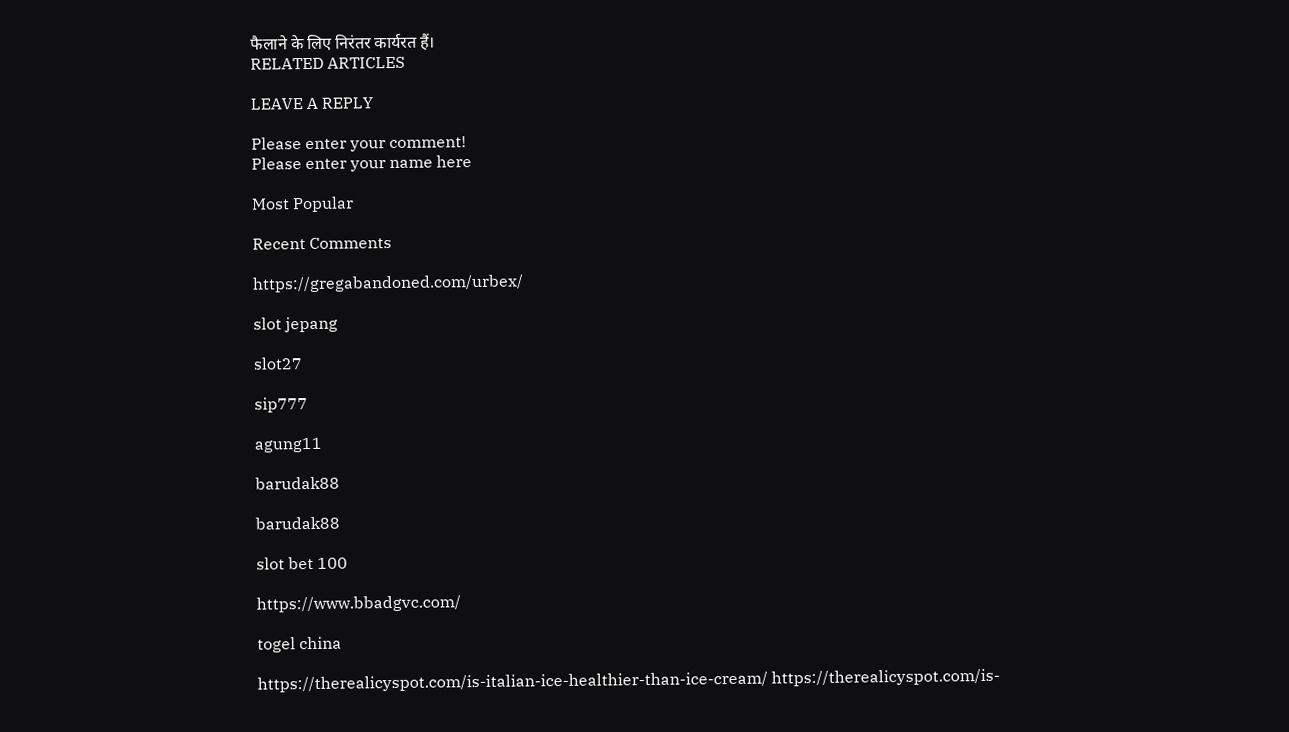फैलाने के लिए निरंतर कार्यरत हैं।
RELATED ARTICLES

LEAVE A REPLY

Please enter your comment!
Please enter your name here

Most Popular

Recent Comments

https://gregabandoned.com/urbex/

slot jepang

slot27

sip777

agung11

barudak88

barudak88

slot bet 100

https://www.bbadgvc.com/

togel china

https://therealicyspot.com/is-italian-ice-healthier-than-ice-cream/ https://therealicyspot.com/is-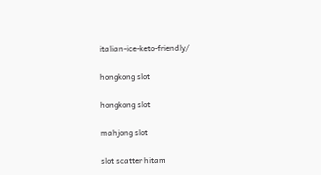italian-ice-keto-friendly/

hongkong slot

hongkong slot

mahjong slot

slot scatter hitam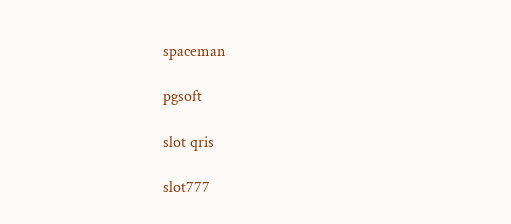spaceman

pgsoft

slot qris

slot777